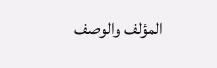المؤلف والوصف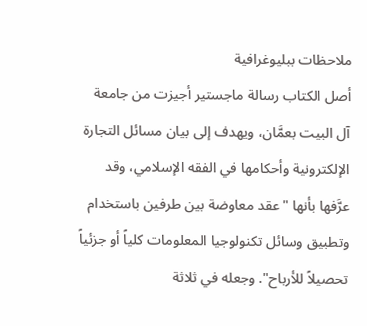ملاحظات ببليوغرافية
أصل الكتاب رسالة ماجستير أجيزت من جامعة آل البيت بعمَّان، ويهدف إلى بيان مسائل التجارة الإلكترونية وأحكامها في الفقه الإسلامي، وقد عرَّفها بأنها "عقد معاوضة بين طرفين باستخدام وتطبيق وسائل تكنولوجيا المعلومات كلياً أو جزئياً تحصيلاً للأرباح". وجعله في ثلاثة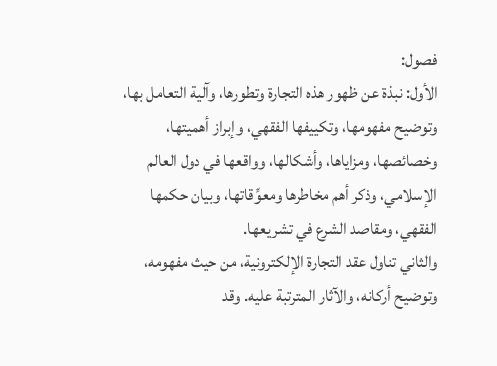فصول:
الأول: نبذة عن ظهور هذه التجارة وتطورها، وآلية التعامل بها، وتوضيح مفهومها، وتكييفها الفقهي، وإبراز أهميتها، وخصائصها، ومزاياها، وأشكالها، وواقعها في دول العالم الإسلامي، وذكر أهم مخاطرها ومعوِّقاتها، وبيان حكمها الفقهي، ومقاصد الشرع في تشريعها.
والثاني تناول عقد التجارة الإلكترونية، من حيث مفهومه، وتوضيح أركانه، والآثار المترتبة عليه. وقد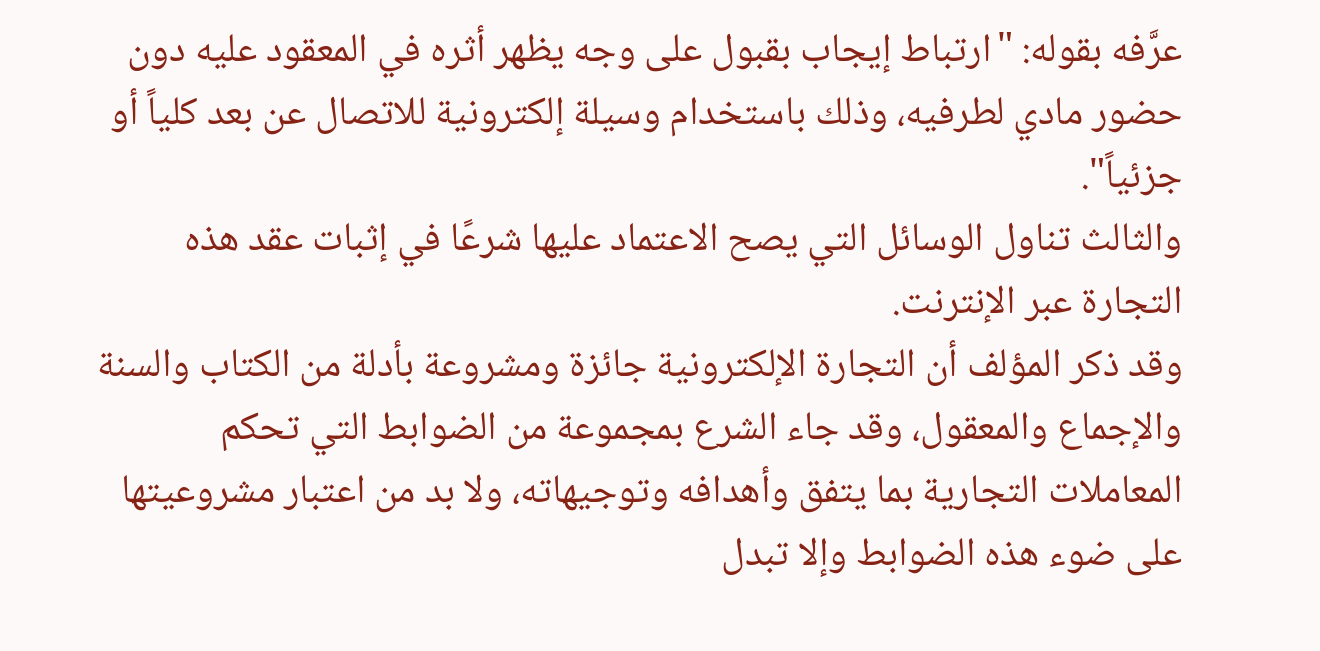عرَّفه بقوله: "ارتباط إيجاب بقبول على وجه يظهر أثره في المعقود عليه دون حضور مادي لطرفيه، وذلك باستخدام وسيلة إلكترونية للاتصال عن بعد كلياً أو جزئياً".
والثالث تناول الوسائل التي يصح الاعتماد عليها شرعًا في إثبات عقد هذه التجارة عبر الإنترنت.
وقد ذكر المؤلف أن التجارة الإلكترونية جائزة ومشروعة بأدلة من الكتاب والسنة والإجماع والمعقول، وقد جاء الشرع بمجموعة من الضوابط التي تحكم المعاملات التجارية بما يتفق وأهدافه وتوجيهاته، ولا بد من اعتبار مشروعيتها على ضوء هذه الضوابط وإلا تبدل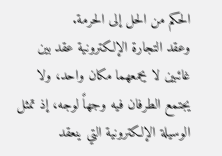الحكم من الحل إلى الحرمة.
وعقد التجارة الإلكترونية عقد بين غائبين لا يجمعهما مكان واحد، ولا يجتمع الطرفان فيه وجهاً لوجه، إذ تمثل الوسيلة الإلكترونية التي ينعقد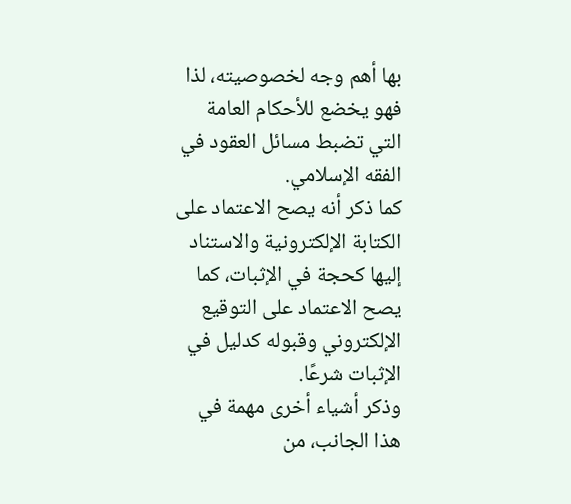بها أهم وجه لخصوصيته، لذا فهو يخضع للأحكام العامة التي تضبط مسائل العقود في الفقه الإسلامي.
كما ذكر أنه يصح الاعتماد على الكتابة الإلكترونية والاستناد إليها كحجة في الإثبات، كما يصح الاعتماد على التوقيع الإلكتروني وقبوله كدليل في الإثبات شرعًا.
وذكر أشياء أخرى مهمة في هذا الجانب، من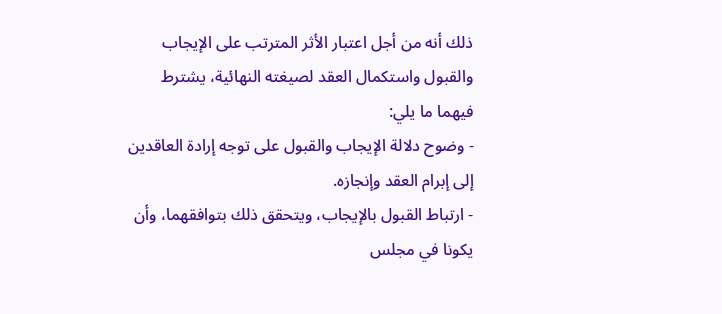ذلك أنه من أجل اعتبار الأثر المترتب على الإيجاب والقبول واستكمال العقد لصيغته النهائية، يشترط فيهما ما يلي:
- وضوح دلالة الإيجاب والقبول على توجه إرادة العاقدين إلى إبرام العقد وإنجازه.
- ارتباط القبول بالإيجاب، ويتحقق ذلك بتوافقهما، وأن يكونا في مجلس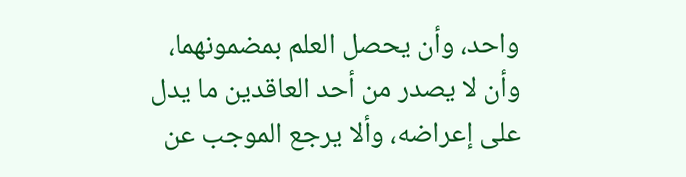واحد، وأن يحصل العلم بمضمونهما، وأن لا يصدر من أحد العاقدين ما يدل على إعراضه، وألا يرجع الموجب عن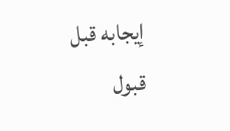إيجابه قبل قبول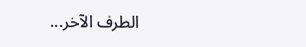الطرف الآخر...